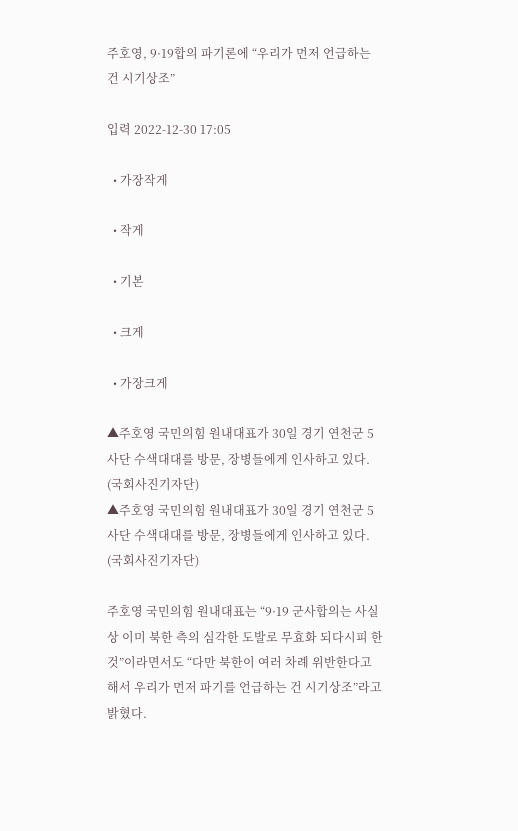주호영, 9·19합의 파기론에 “우리가 먼저 언급하는 건 시기상조”

입력 2022-12-30 17:05

  • 가장작게

  • 작게

  • 기본

  • 크게

  • 가장크게

▲주호영 국민의힘 원내대표가 30일 경기 연천군 5사단 수색대대를 방문, 장병들에게 인사하고 있다.  (국회사진기자단)
▲주호영 국민의힘 원내대표가 30일 경기 연천군 5사단 수색대대를 방문, 장병들에게 인사하고 있다. (국회사진기자단)

주호영 국민의힘 원내대표는 “9·19 군사합의는 사실상 이미 북한 측의 심각한 도발로 무효화 되다시피 한 것”이라면서도 “다만 북한이 여러 차례 위반한다고 해서 우리가 먼저 파기를 언급하는 건 시기상조”라고 밝혔다.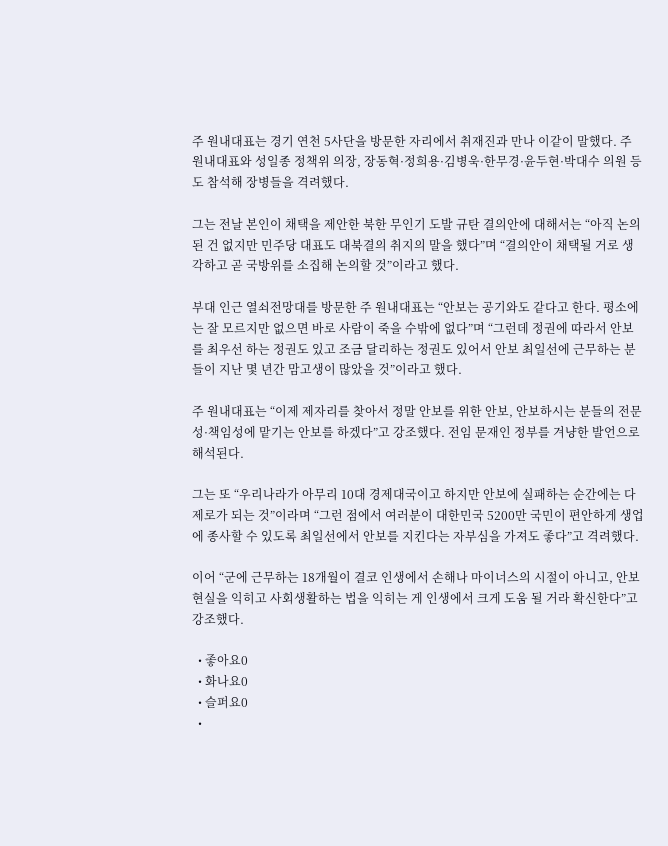주 원내대표는 경기 연천 5사단을 방문한 자리에서 취재진과 만나 이같이 말했다. 주 원내대표와 성일종 정책위 의장, 장동혁·정희용·김병욱·한무경·윤두현·박대수 의원 등도 참석해 장병들을 격려했다.

그는 전날 본인이 채택을 제안한 북한 무인기 도발 규탄 결의안에 대해서는 “아직 논의된 건 없지만 민주당 대표도 대북결의 취지의 말을 했다”며 “결의안이 채택될 거로 생각하고 곧 국방위를 소집해 논의할 것”이라고 했다.

부대 인근 열쇠전망대를 방문한 주 원내대표는 “안보는 공기와도 같다고 한다. 평소에는 잘 모르지만 없으면 바로 사람이 죽을 수밖에 없다”며 “그런데 정권에 따라서 안보를 최우선 하는 정권도 있고 조금 달리하는 정권도 있어서 안보 최일선에 근무하는 분들이 지난 몇 년간 맘고생이 많았을 것”이라고 했다.

주 원내대표는 “이제 제자리를 찾아서 정말 안보를 위한 안보, 안보하시는 분들의 전문성·책임성에 맡기는 안보를 하겠다”고 강조했다. 전임 문재인 정부를 겨냥한 발언으로 해석된다.

그는 또 “우리나라가 아무리 10대 경제대국이고 하지만 안보에 실패하는 순간에는 다 제로가 되는 것”이라며 “그런 점에서 여러분이 대한민국 5200만 국민이 편안하게 생업에 종사할 수 있도록 최일선에서 안보를 지킨다는 자부심을 가져도 좋다”고 격려했다.

이어 “군에 근무하는 18개월이 결코 인생에서 손해나 마이너스의 시절이 아니고, 안보 현실을 익히고 사회생활하는 법을 익히는 게 인생에서 크게 도움 될 거라 확신한다”고 강조했다.

  • 좋아요0
  • 화나요0
  • 슬퍼요0
  •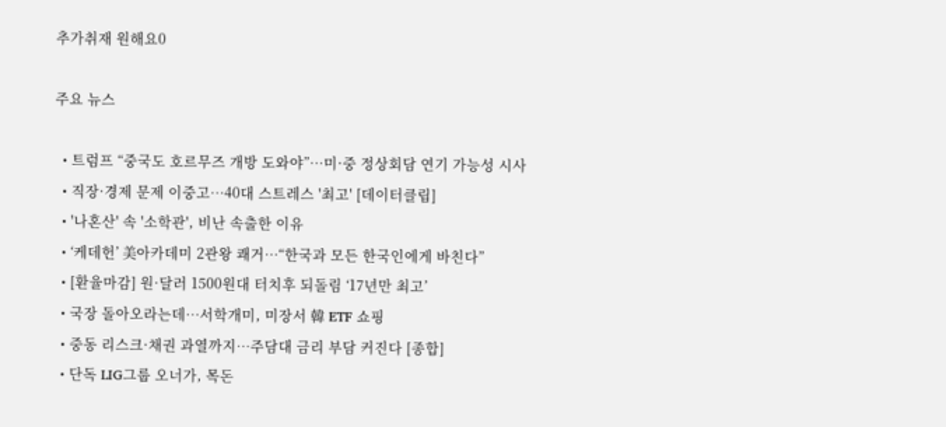추가취재 원해요0

주요 뉴스

  • 트럼프 “중국도 호르무즈 개방 도와야”…미·중 정상회담 연기 가능성 시사
  • 직장·경제 문제 이중고…40대 스트레스 '최고' [데이터클립]
  • '나혼산' 속 '소학관', 비난 속출한 이유
  • ‘케데헌’ 美아카데미 2관왕 쾌거⋯“한국과 모든 한국인에게 바친다”
  • [환율마감] 원·달러 1500원대 터치후 되돌림 ‘17년만 최고’
  • 국장 돌아오라는데…서학개미, 미장서 韓 ETF 쇼핑
  • 중동 리스크·채권 과열까지…주담대 금리 부담 커진다 [종합]
  • 단독 LIG그룹 오너가, 목돈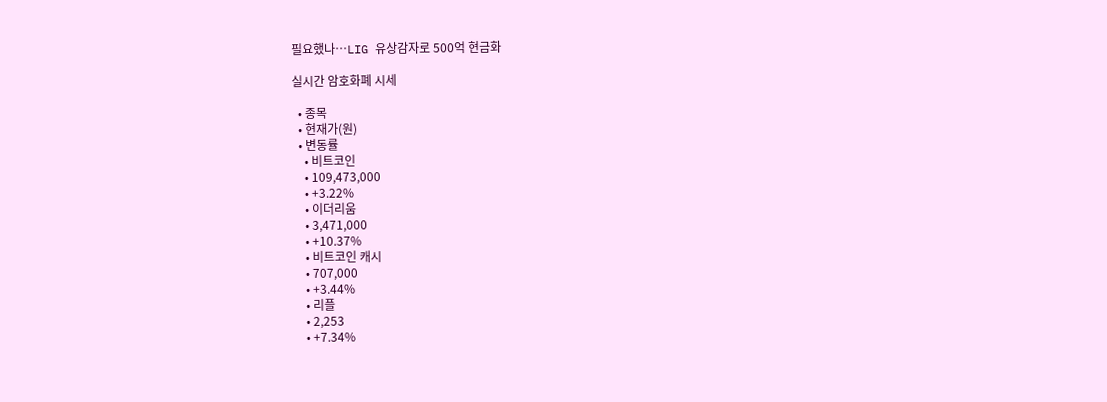필요했나…LIG 유상감자로 500억 현금화

실시간 암호화폐 시세

  • 종목
  • 현재가(원)
  • 변동률
    • 비트코인
    • 109,473,000
    • +3.22%
    • 이더리움
    • 3,471,000
    • +10.37%
    • 비트코인 캐시
    • 707,000
    • +3.44%
    • 리플
    • 2,253
    • +7.34%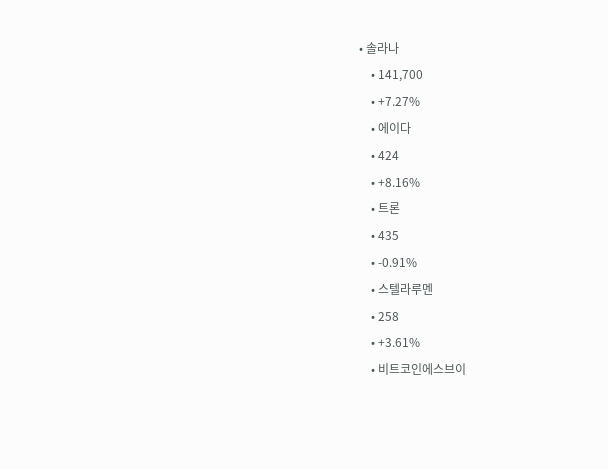• 솔라나
    • 141,700
    • +7.27%
    • 에이다
    • 424
    • +8.16%
    • 트론
    • 435
    • -0.91%
    • 스텔라루멘
    • 258
    • +3.61%
    • 비트코인에스브이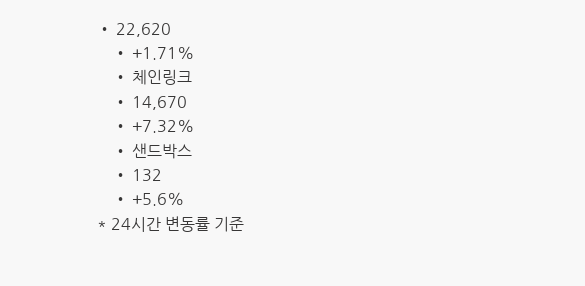• 22,620
    • +1.71%
    • 체인링크
    • 14,670
    • +7.32%
    • 샌드박스
    • 132
    • +5.6%
* 24시간 변동률 기준